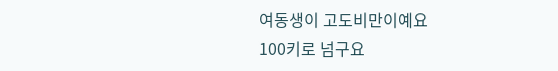여동생이 고도비만이예요
100키로 넘구요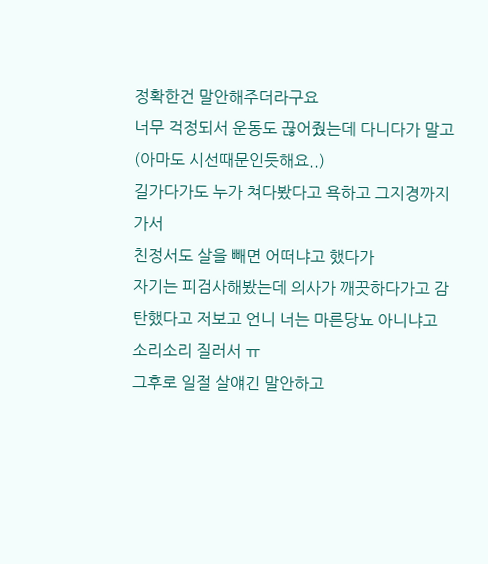정확한건 말안해주더라구요
너무 걱정되서 운동도 끊어줬는데 다니다가 말고 (아마도 시선때문인듯해요..)
길가다가도 누가 쳐다봤다고 욕하고 그지경까지 가서
친정서도 살을 빼면 어떠냐고 했다가
자기는 피검사해봤는데 의사가 깨끗하다가고 감탄했다고 저보고 언니 너는 마른당뇨 아니냐고 소리소리 질러서 ㅠ
그후로 일절 살얘긴 말안하고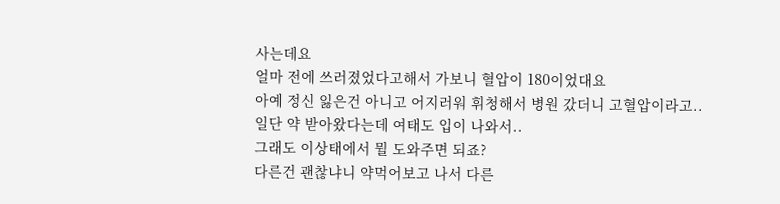사는데요
얼마 전에 쓰러졌었다고해서 가보니 혈압이 180이었대요
아예 정신 잃은건 아니고 어지러워 휘청해서 병원 갔더니 고혈압이라고..
일단 약 받아왔다는데 여태도 입이 나와서..
그래도 이상태에서 뭘 도와주면 되죠?
다른건 괜찮냐니 약먹어보고 나서 다른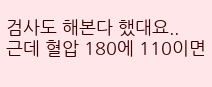검사도 해본다 했대요..
근데 혈압 180에 110이면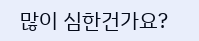많이 심한건가요?